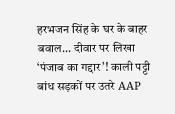हरभजन सिंह के घर के बाहर बवाल... दीवार पर लिखा ‘पंजाब का गद्दार’! काली पट्टी बांध सड़कों पर उतरे AAP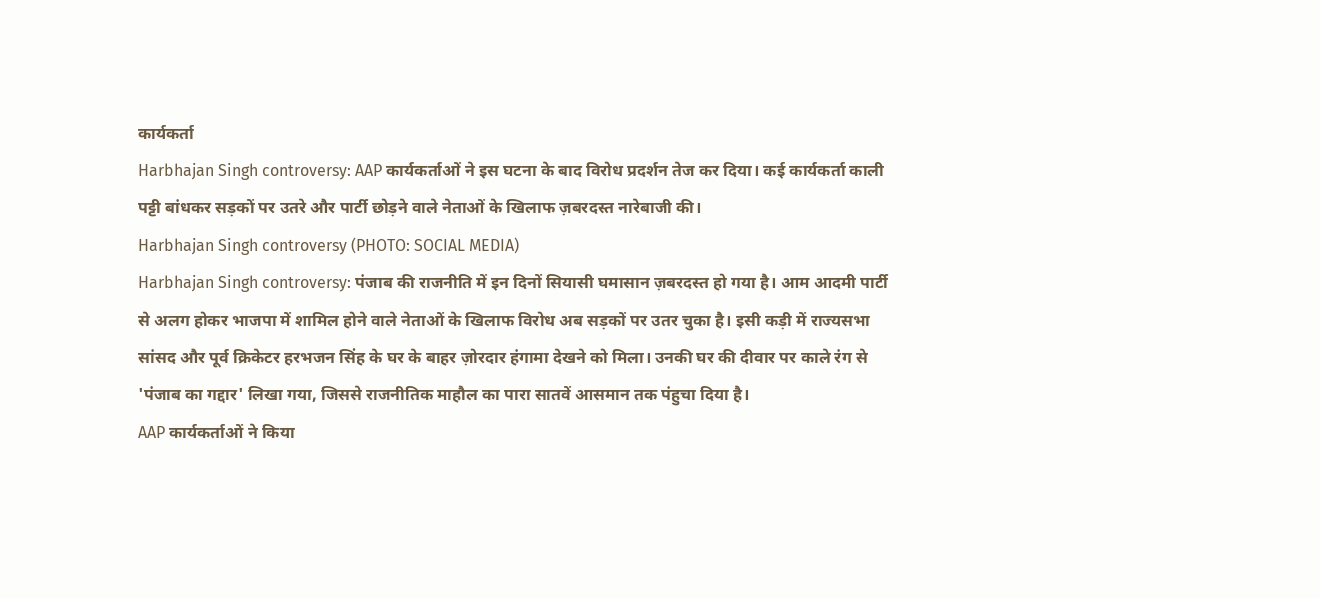कार्यकर्ता
Harbhajan Singh controversy: AAP कार्यकर्ताओं ने इस घटना के बाद विरोध प्रदर्शन तेज कर दिया। कई कार्यकर्ता काली पट्टी बांधकर सड़कों पर उतरे और पार्टी छोड़ने वाले नेताओं के खिलाफ ज़बरदस्त नारेबाजी की।
Harbhajan Singh controversy (PHOTO: SOCIAL MEDIA)
Harbhajan Singh controversy: पंजाब की राजनीति में इन दिनों सियासी घमासान ज़बरदस्त हो गया है। आम आदमी पार्टी से अलग होकर भाजपा में शामिल होने वाले नेताओं के खिलाफ विरोध अब सड़कों पर उतर चुका है। इसी कड़ी में राज्यसभा सांसद और पूर्व क्रिकेटर हरभजन सिंह के घर के बाहर ज़ोरदार हंगामा देखने को मिला। उनकी घर की दीवार पर काले रंग से 'पंजाब का गद्दार' लिखा गया, जिससे राजनीतिक माहौल का पारा सातवें आसमान तक पंहुचा दिया है।
AAP कार्यकर्ताओं ने किया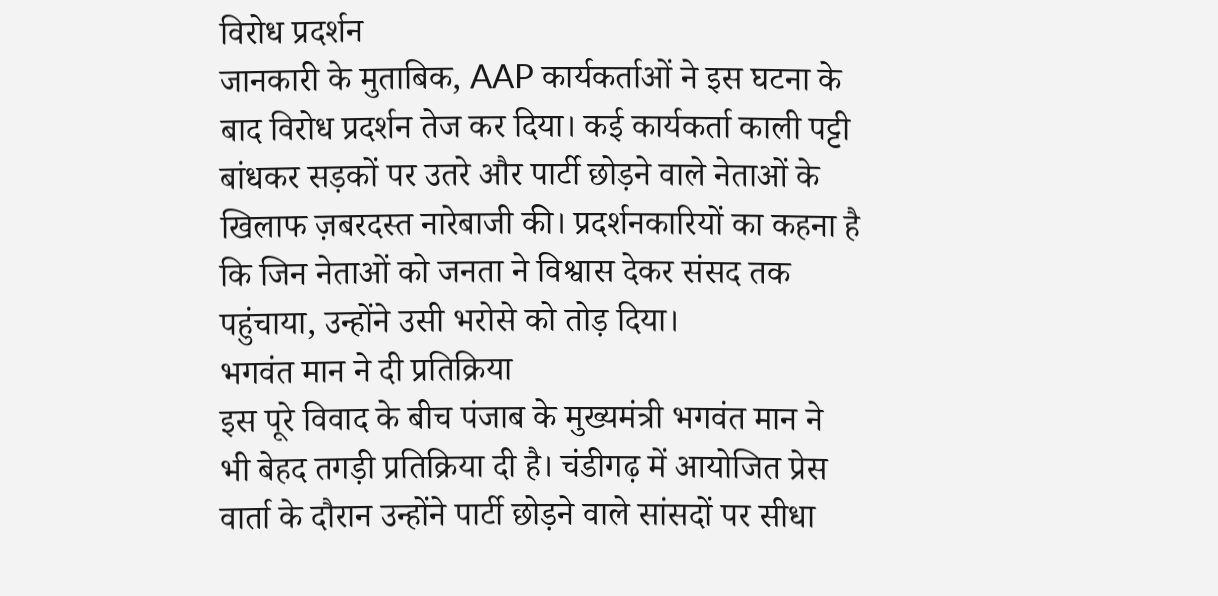विरोध प्रदर्शन
जानकारी के मुताबिक, AAP कार्यकर्ताओं ने इस घटना के बाद विरोध प्रदर्शन तेज कर दिया। कई कार्यकर्ता काली पट्टी बांधकर सड़कों पर उतरे और पार्टी छोड़ने वाले नेताओं के खिलाफ ज़बरदस्त नारेबाजी की। प्रदर्शनकारियों का कहना है कि जिन नेताओं को जनता ने विश्वास देकर संसद तक पहुंचाया, उन्होंने उसी भरोसे को तोड़ दिया।
भगवंत मान ने दी प्रतिक्रिया
इस पूरे विवाद के बीच पंजाब के मुख्यमंत्री भगवंत मान ने भी बेहद तगड़ी प्रतिक्रिया दी है। चंडीगढ़ में आयोजित प्रेस वार्ता के दौरान उन्होंने पार्टी छोड़ने वाले सांसदों पर सीधा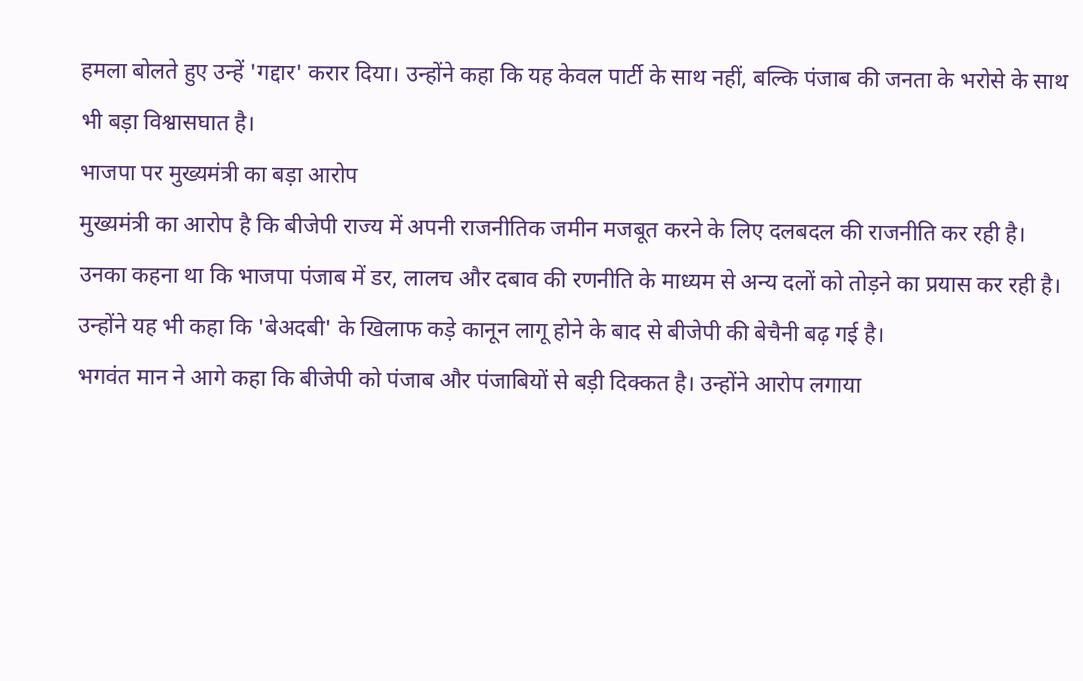हमला बोलते हुए उन्हें 'गद्दार' करार दिया। उन्होंने कहा कि यह केवल पार्टी के साथ नहीं, बल्कि पंजाब की जनता के भरोसे के साथ भी बड़ा विश्वासघात है।
भाजपा पर मुख्यमंत्री का बड़ा आरोप
मुख्यमंत्री का आरोप है कि बीजेपी राज्य में अपनी राजनीतिक जमीन मजबूत करने के लिए दलबदल की राजनीति कर रही है। उनका कहना था कि भाजपा पंजाब में डर, लालच और दबाव की रणनीति के माध्यम से अन्य दलों को तोड़ने का प्रयास कर रही है। उन्होंने यह भी कहा कि 'बेअदबी' के खिलाफ कड़े कानून लागू होने के बाद से बीजेपी की बेचैनी बढ़ गई है।
भगवंत मान ने आगे कहा कि बीजेपी को पंजाब और पंजाबियों से बड़ी दिक्कत है। उन्होंने आरोप लगाया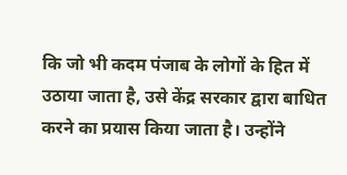कि जो भी कदम पंजाब के लोगों के हित में उठाया जाता है, उसे केंद्र सरकार द्वारा बाधित करने का प्रयास किया जाता है। उन्होंने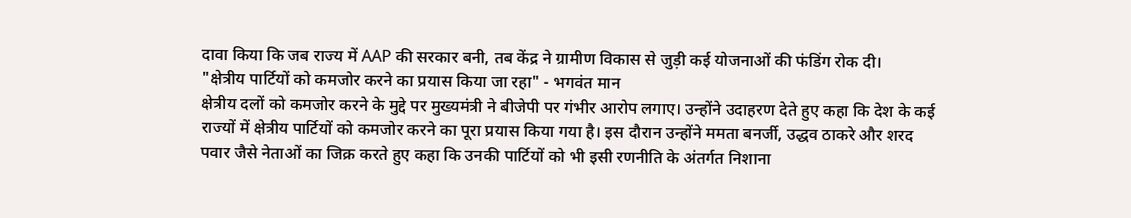दावा किया कि जब राज्य में AAP की सरकार बनी, तब केंद्र ने ग्रामीण विकास से जुड़ी कई योजनाओं की फंडिंग रोक दी।
"क्षेत्रीय पार्टियों को कमजोर करने का प्रयास किया जा रहा" - भगवंत मान
क्षेत्रीय दलों को कमजोर करने के मुद्दे पर मुख्यमंत्री ने बीजेपी पर गंभीर आरोप लगाए। उन्होंने उदाहरण देते हुए कहा कि देश के कई राज्यों में क्षेत्रीय पार्टियों को कमजोर करने का पूरा प्रयास किया गया है। इस दौरान उन्होंने ममता बनर्जी, उद्धव ठाकरे और शरद पवार जैसे नेताओं का जिक्र करते हुए कहा कि उनकी पार्टियों को भी इसी रणनीति के अंतर्गत निशाना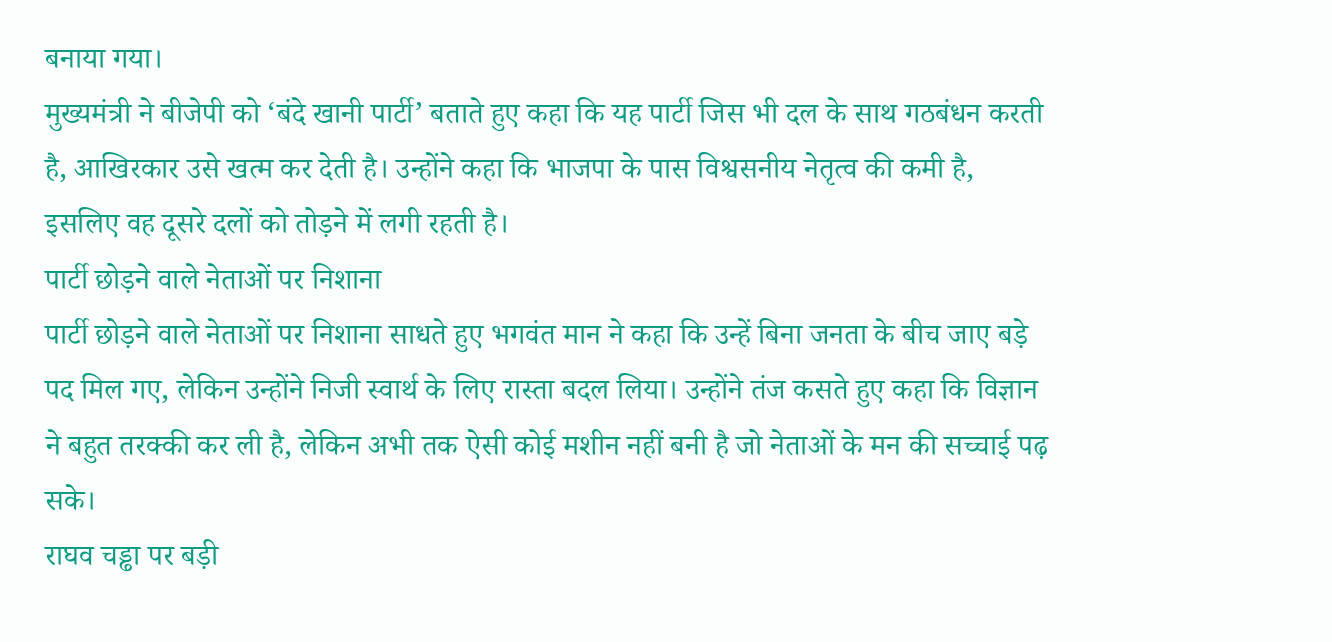बनाया गया।
मुख्यमंत्री ने बीजेपी को ‘बंदे खानी पार्टी’ बताते हुए कहा कि यह पार्टी जिस भी दल के साथ गठबंधन करती है, आखिरकार उसे खत्म कर देती है। उन्होंने कहा कि भाजपा के पास विश्वसनीय नेतृत्व की कमी है, इसलिए वह दूसरे दलों को तोड़ने में लगी रहती है।
पार्टी छोड़ने वाले नेताओं पर निशाना
पार्टी छोड़ने वाले नेताओं पर निशाना साधते हुए भगवंत मान ने कहा कि उन्हें बिना जनता के बीच जाए बड़े पद मिल गए, लेकिन उन्होंने निजी स्वार्थ के लिए रास्ता बदल लिया। उन्होंने तंज कसते हुए कहा कि विज्ञान ने बहुत तरक्की कर ली है, लेकिन अभी तक ऐसी कोई मशीन नहीं बनी है जो नेताओं के मन की सच्चाई पढ़ सके।
राघव चड्ढा पर बड़ी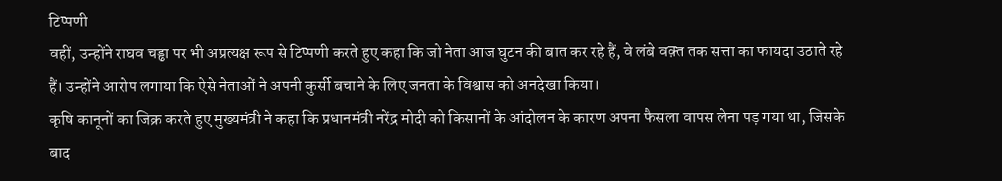टिप्पणी
वहीं, उन्होंने राघव चड्ढा पर भी अप्रत्यक्ष रूप से टिप्पणी करते हुए कहा कि जो नेता आज घुटन की बात कर रहे हैं, वे लंबे वक़्त तक सत्ता का फायदा उठाते रहे हैं। उन्होंने आरोप लगाया कि ऐसे नेताओं ने अपनी कुर्सी बचाने के लिए जनता के विश्वास को अनदेखा किया।
कृषि कानूनों का जिक्र करते हुए मुख्यमंत्री ने कहा कि प्रधानमंत्री नरेंद्र मोदी को किसानों के आंदोलन के कारण अपना फैसला वापस लेना पड़ गया था, जिसके बाद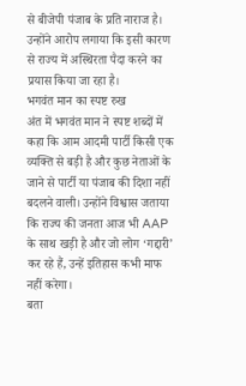से बीजेपी पंजाब के प्रति नाराज है। उन्होंने आरोप लगाया कि इसी कारण से राज्य में अस्थिरता पैदा करने का प्रयास किया जा रहा है।
भगवंत मान का स्पष्ट रुख
अंत में भगवंत मान ने स्पष्ट शब्दों में कहा कि आम आदमी पार्टी किसी एक व्यक्ति से बड़ी है और कुछ नेताओं के जाने से पार्टी या पंजाब की दिशा नहीं बदलने वाली। उन्होंने विश्वास जताया कि राज्य की जनता आज भी AAP के साथ खड़ी है और जो लोग ‘गद्दारी’ कर रहे हैं, उन्हें इतिहास कभी माफ नहीं करेगा।
बता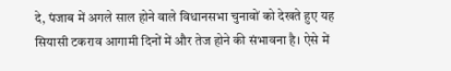दे, पंजाब में अगले साल होने वाले विधानसभा चुनावों को देखते हुए यह सियासी टकराव आगामी दिनों में और तेज होने की संभावना है। ऐसे में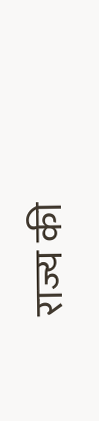राज्य की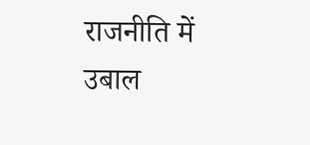राजनीति में उबाल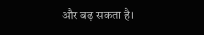और बढ़ सकता है।